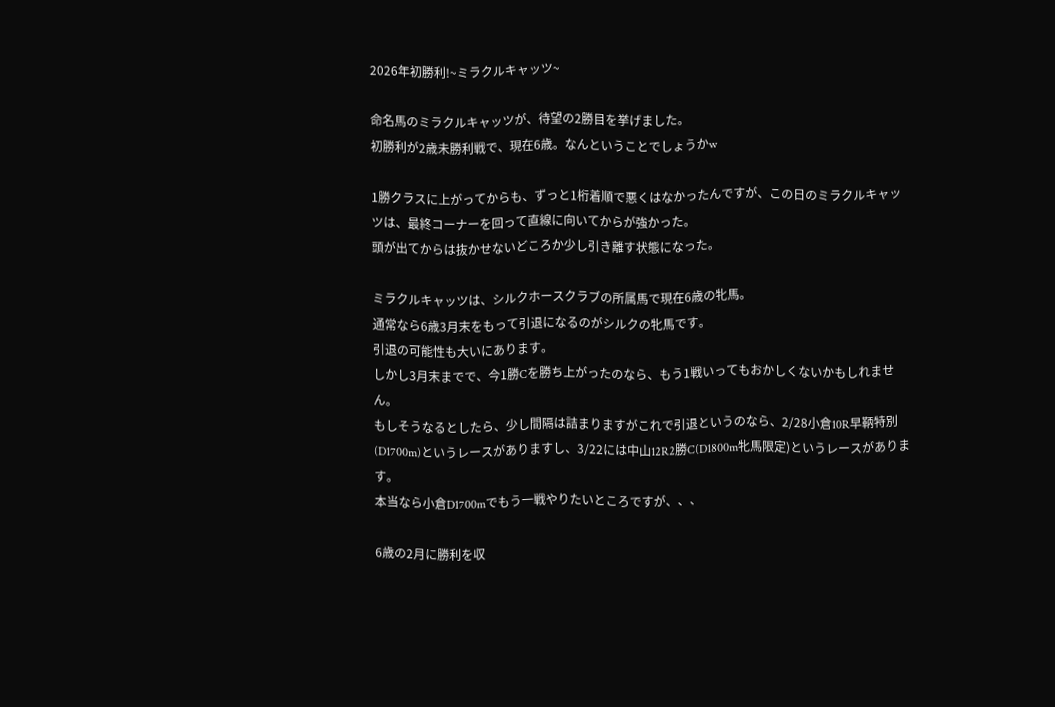2026年初勝利!~ミラクルキャッツ~

命名馬のミラクルキャッツが、待望の2勝目を挙げました。
初勝利が2歳未勝利戦で、現在6歳。なんということでしょうかw

1勝クラスに上がってからも、ずっと1桁着順で悪くはなかったんですが、この日のミラクルキャッツは、最終コーナーを回って直線に向いてからが強かった。
頭が出てからは抜かせないどころか少し引き離す状態になった。

ミラクルキャッツは、シルクホースクラブの所属馬で現在6歳の牝馬。
通常なら6歳3月末をもって引退になるのがシルクの牝馬です。
引退の可能性も大いにあります。
しかし3月末までで、今1勝Cを勝ち上がったのなら、もう1戦いってもおかしくないかもしれません。
もしそうなるとしたら、少し間隔は詰まりますがこれで引退というのなら、2/28小倉10R早鞆特別(D1700m)というレースがありますし、3/22には中山12R2勝C(D1800m牝馬限定)というレースがあります。
本当なら小倉D1700mでもう一戦やりたいところですが、、、

6歳の2月に勝利を収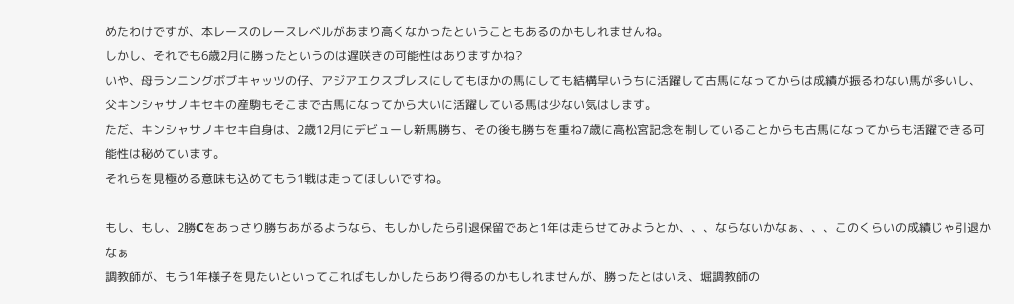めたわけですが、本レースのレースレベルがあまり高くなかったということもあるのかもしれませんね。
しかし、それでも6歳2月に勝ったというのは遅咲きの可能性はありますかね?
いや、母ランニングボブキャッツの仔、アジアエクスプレスにしてもほかの馬にしても結構早いうちに活躍して古馬になってからは成績が振るわない馬が多いし、父キンシャサノキセキの産駒もそこまで古馬になってから大いに活躍している馬は少ない気はします。
ただ、キンシャサノキセキ自身は、2歳12月にデビューし新馬勝ち、その後も勝ちを重ね7歳に高松宮記念を制していることからも古馬になってからも活躍できる可能性は秘めています。
それらを見極める意味も込めてもう1戦は走ってほしいですね。

もし、もし、2勝Cをあっさり勝ちあがるようなら、もしかしたら引退保留であと1年は走らせてみようとか、、、ならないかなぁ、、、このくらいの成績じゃ引退かなぁ
調教師が、もう1年様子を見たいといってこればもしかしたらあり得るのかもしれませんが、勝ったとはいえ、堀調教師の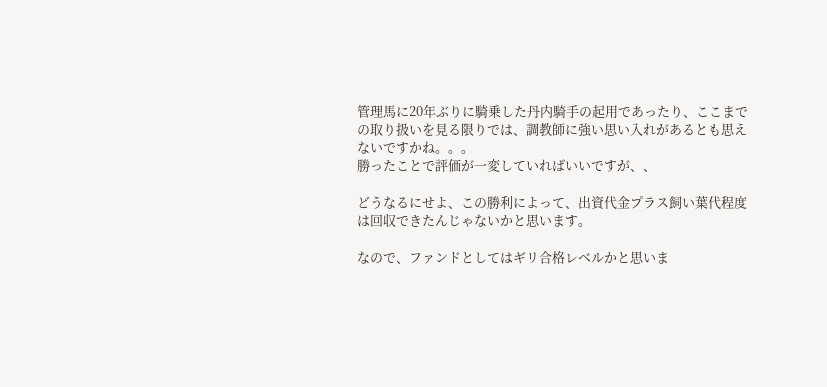管理馬に20年ぶりに騎乗した丹内騎手の起用であったり、ここまでの取り扱いを見る限りでは、調教師に強い思い入れがあるとも思えないですかね。。。
勝ったことで評価が一変していればいいですが、、

どうなるにせよ、この勝利によって、出資代金プラス飼い葉代程度は回収できたんじゃないかと思います。

なので、ファンドとしてはギリ合格レベルかと思いま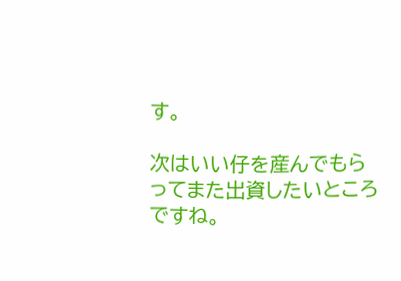す。

次はいい仔を産んでもらってまた出資したいところですね。